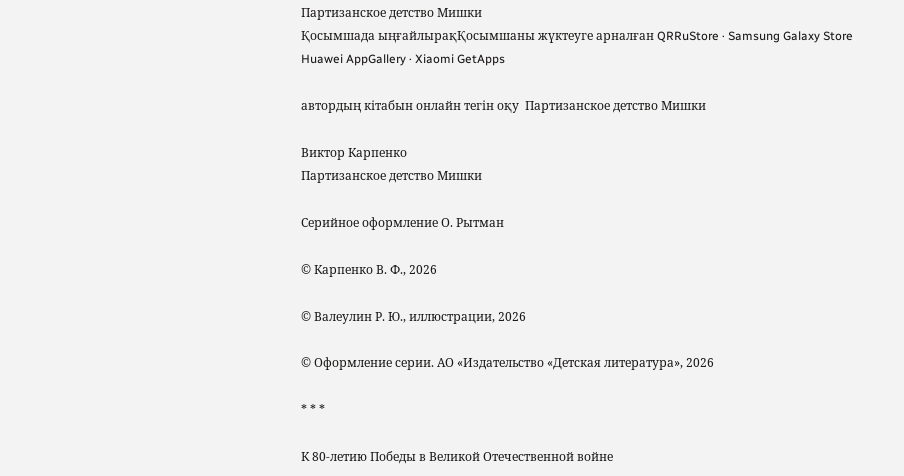Партизанское детство Мишки
Қосымшада ыңғайлырақҚосымшаны жүктеуге арналған QRRuStore · Samsung Galaxy Store
Huawei AppGallery · Xiaomi GetApps

автордың кітабын онлайн тегін оқу  Партизанское детство Мишки

Виктор Карпенко
Партизанское детство Мишки

Серийное оформление О. Рытман

© Карпенко В. Ф., 2026

© Валеулин Р. Ю., иллюстрации, 2026

© Оформление серии. АО «Издательство «Детская литература», 2026

* * *

К 80-летию Победы в Великой Отечественной войне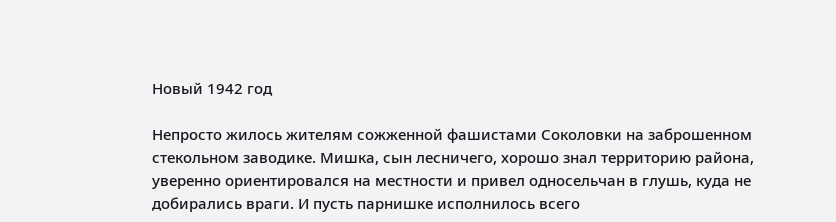Новый 1942 год

Непросто жилось жителям сожженной фашистами Соколовки на заброшенном стекольном заводике. Мишка, сын лесничего, хорошо знал территорию района, уверенно ориентировался на местности и привел односельчан в глушь, куда не добирались враги. И пусть парнишке исполнилось всего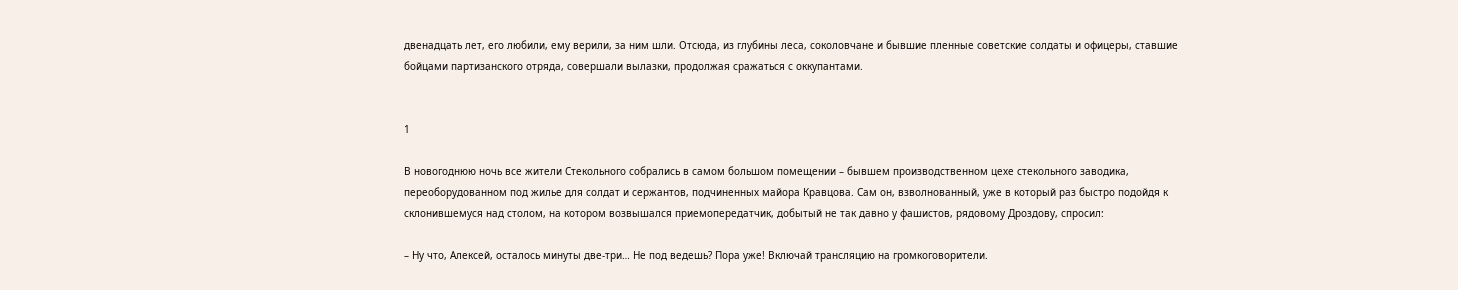двенадцать лет, его любили, ему верили, за ним шли. Отсюда, из глубины леса, соколовчане и бывшие пленные советские солдаты и офицеры, ставшие бойцами партизанского отряда, совершали вылазки, продолжая сражаться с оккупантами.


1

В новогоднюю ночь все жители Стекольного собрались в самом большом помещении – бывшем производственном цехе стекольного заводика, переоборудованном под жилье для солдат и сержантов, подчиненных майора Кравцова. Сам он, взволнованный, уже в который раз быстро подойдя к склонившемуся над столом, на котором возвышался приемопередатчик, добытый не так давно у фашистов, рядовому Дроздову, спросил:

– Ну что, Алексей, осталось минуты две-три… Не под ведешь? Пора уже! Включай трансляцию на громкоговорители.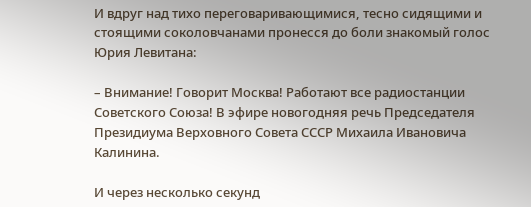И вдруг над тихо переговаривающимися, тесно сидящими и стоящими соколовчанами пронесся до боли знакомый голос Юрия Левитана:

– Внимание! Говорит Москва! Работают все радиостанции Советского Союза! В эфире новогодняя речь Председателя Президиума Верховного Совета СССР Михаила Ивановича Калинина.

И через несколько секунд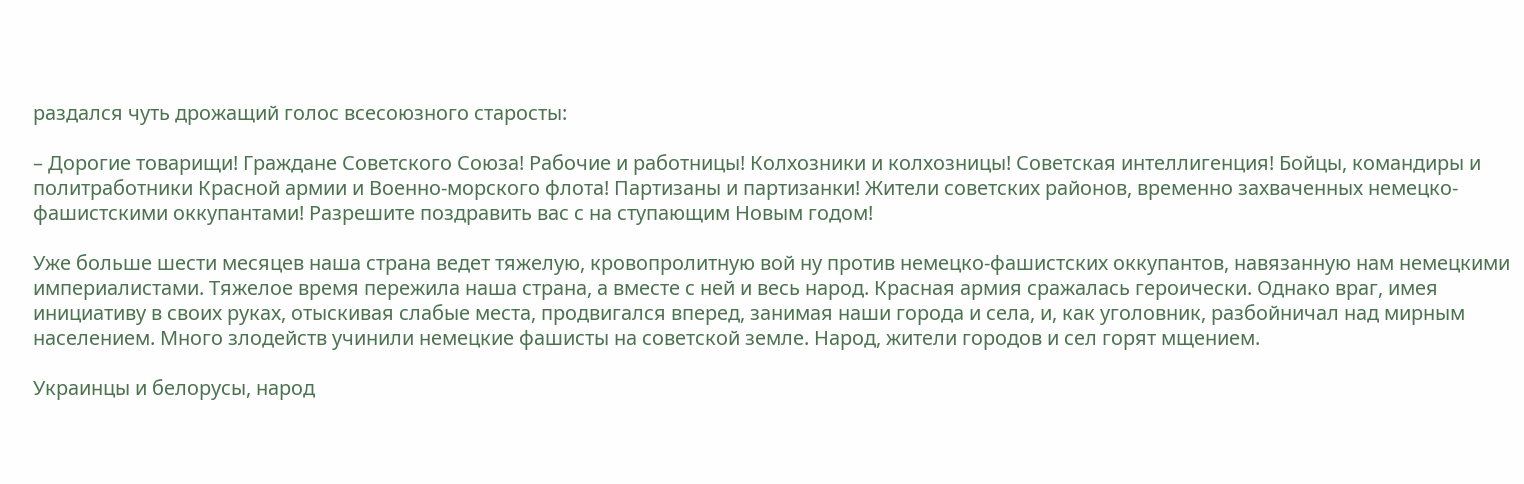раздался чуть дрожащий голос всесоюзного старосты:

– Дорогие товарищи! Граждане Советского Союза! Рабочие и работницы! Колхозники и колхозницы! Советская интеллигенция! Бойцы, командиры и политработники Красной армии и Военно-морского флота! Партизаны и партизанки! Жители советских районов, временно захваченных немецко-фашистскими оккупантами! Разрешите поздравить вас с на ступающим Новым годом!

Уже больше шести месяцев наша страна ведет тяжелую, кровопролитную вой ну против немецко-фашистских оккупантов, навязанную нам немецкими империалистами. Тяжелое время пережила наша страна, а вместе с ней и весь народ. Красная армия сражалась героически. Однако враг, имея инициативу в своих руках, отыскивая слабые места, продвигался вперед, занимая наши города и села, и, как уголовник, разбойничал над мирным населением. Много злодейств учинили немецкие фашисты на советской земле. Народ, жители городов и сел горят мщением.

Украинцы и белорусы, народ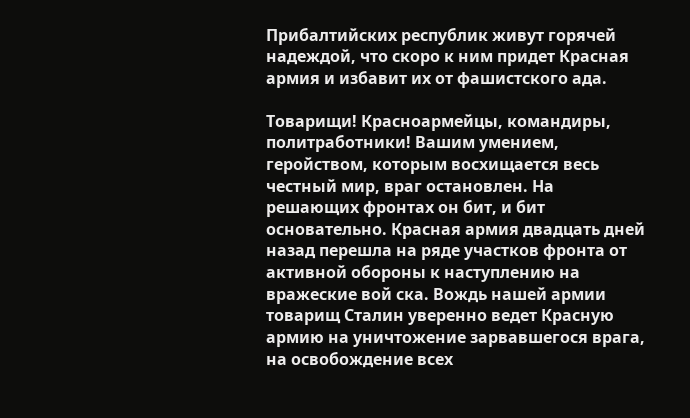Прибалтийских республик живут горячей надеждой, что скоро к ним придет Красная армия и избавит их от фашистского ада.

Товарищи! Красноармейцы, командиры, политработники! Вашим умением, геройством, которым восхищается весь честный мир, враг остановлен. На решающих фронтах он бит, и бит основательно. Красная армия двадцать дней назад перешла на ряде участков фронта от активной обороны к наступлению на вражеские вой ска. Вождь нашей армии товарищ Сталин уверенно ведет Красную армию на уничтожение зарвавшегося врага, на освобождение всех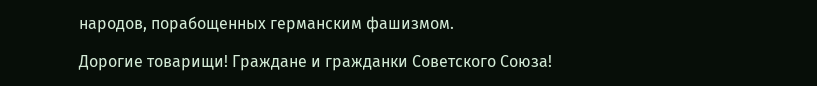народов, порабощенных германским фашизмом.

Дорогие товарищи! Граждане и гражданки Советского Союза!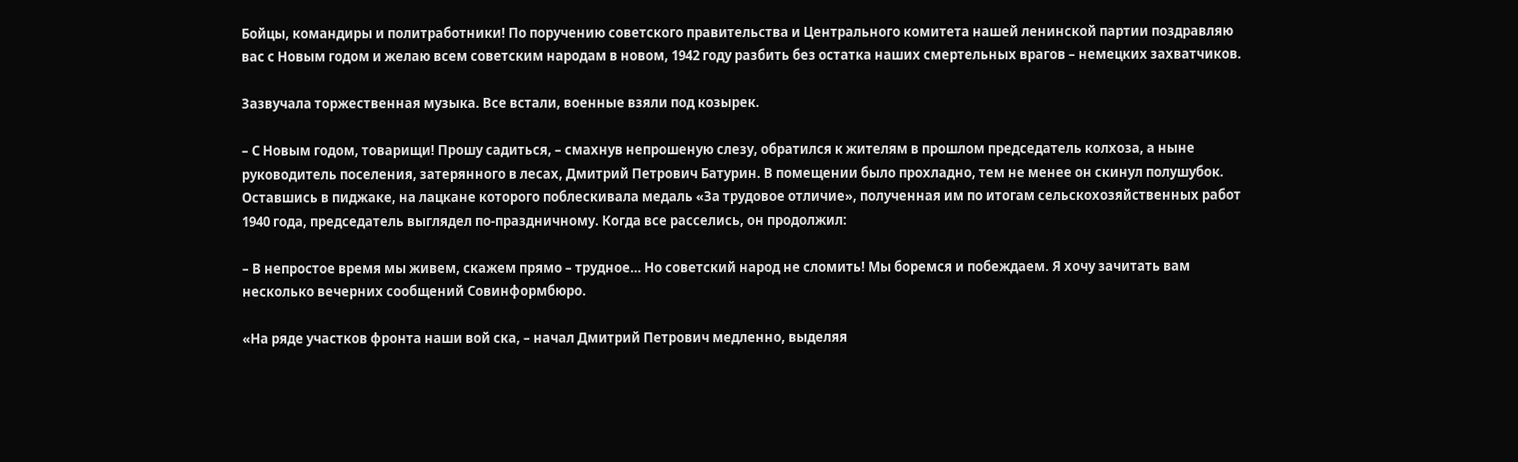Бойцы, командиры и политработники! По поручению советского правительства и Центрального комитета нашей ленинской партии поздравляю вас с Новым годом и желаю всем советским народам в новом, 1942 году разбить без остатка наших смертельных врагов – немецких захватчиков.

Зазвучала торжественная музыка. Все встали, военные взяли под козырек.

– С Новым годом, товарищи! Прошу садиться, – смахнув непрошеную слезу, обратился к жителям в прошлом председатель колхоза, а ныне руководитель поселения, затерянного в лесах, Дмитрий Петрович Батурин. В помещении было прохладно, тем не менее он скинул полушубок. Оставшись в пиджаке, на лацкане которого поблескивала медаль «За трудовое отличие», полученная им по итогам сельскохозяйственных работ 1940 года, председатель выглядел по-праздничному. Когда все расселись, он продолжил:

– В непростое время мы живем, скажем прямо – трудное… Но советский народ не сломить! Мы боремся и побеждаем. Я хочу зачитать вам несколько вечерних сообщений Совинформбюро.

«На ряде участков фронта наши вой ска, – начал Дмитрий Петрович медленно, выделяя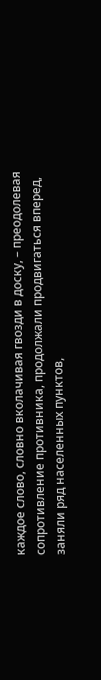каждое слово, словно вколачивая гвозди в доску, – преодолевая сопротивление противника, продолжали продвигаться вперед, заняли ряд населенных пунктов,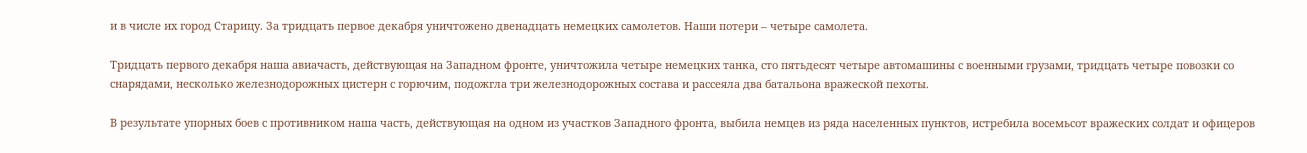и в числе их город Старицу. За тридцать первое декабря уничтожено двенадцать немецких самолетов. Наши потери – четыре самолета.

Тридцать первого декабря наша авиачасть, действующая на Западном фронте, уничтожила четыре немецких танка, сто пятьдесят четыре автомашины с военными грузами, тридцать четыре повозки со снарядами, несколько железнодорожных цистерн с горючим, подожгла три железнодорожных состава и рассеяла два батальона вражеской пехоты.

В результате упорных боев с противником наша часть, действующая на одном из участков Западного фронта, выбила немцев из ряда населенных пунктов, истребила восемьсот вражеских солдат и офицеров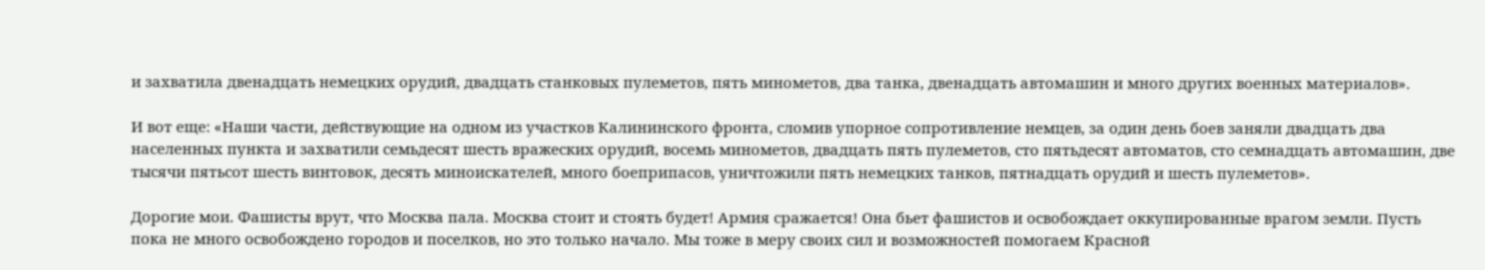и захватила двенадцать немецких орудий, двадцать станковых пулеметов, пять минометов, два танка, двенадцать автомашин и много других военных материалов».

И вот еще: «Наши части, действующие на одном из участков Калининского фронта, сломив упорное сопротивление немцев, за один день боев заняли двадцать два населенных пункта и захватили семьдесят шесть вражеских орудий, восемь минометов, двадцать пять пулеметов, сто пятьдесят автоматов, сто семнадцать автомашин, две тысячи пятьсот шесть винтовок, десять миноискателей, много боеприпасов, уничтожили пять немецких танков, пятнадцать орудий и шесть пулеметов».

Дорогие мои. Фашисты врут, что Москва пала. Москва стоит и стоять будет! Армия сражается! Она бьет фашистов и освобождает оккупированные врагом земли. Пусть пока не много освобождено городов и поселков, но это только начало. Мы тоже в меру своих сил и возможностей помогаем Красной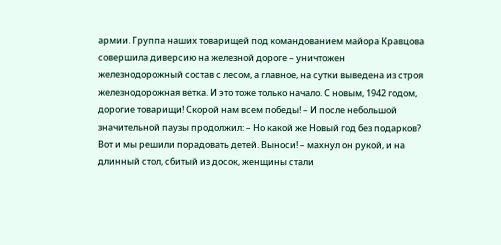армии. Группа наших товарищей под командованием майора Кравцова совершила диверсию на железной дороге – уничтожен железнодорожный состав с лесом, а главное, на сутки выведена из строя железнодорожная ветка. И это тоже только начало. С новым, 1942 годом, дорогие товарищи! Скорой нам всем победы! – И после небольшой значительной паузы продолжил: – Но какой же Новый год без подарков? Вот и мы решили порадовать детей. Выноси! – махнул он рукой, и на длинный стол, сбитый из досок, женщины стали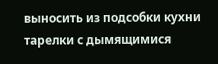выносить из подсобки кухни тарелки с дымящимися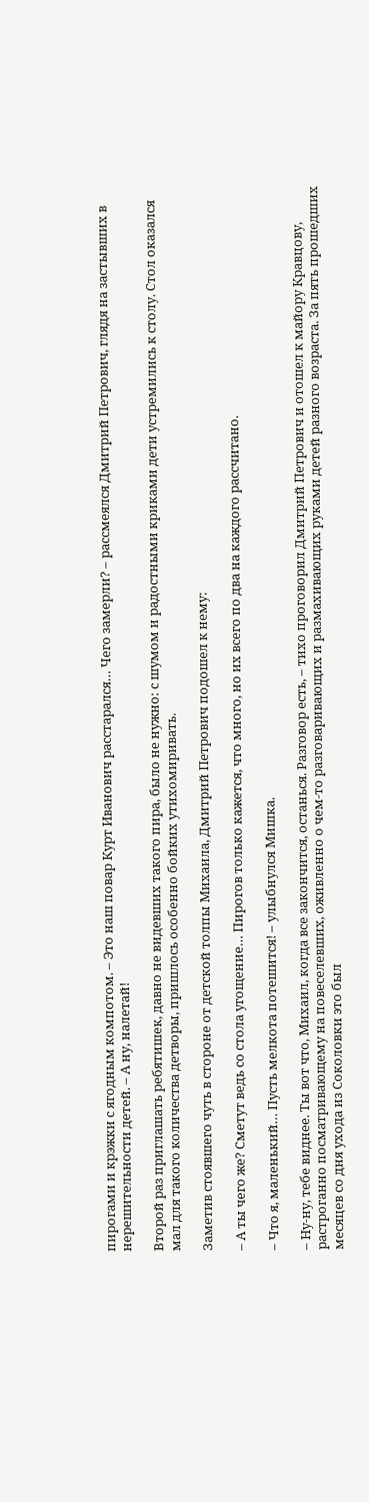пирогами и крэжки с ягодным компотом. – Это наш повар Курт Иванович расстарался… Чего замерли? – рассмеялся Дмитрий Петрович, глядя на застывших в нерешительности детей. – А ну, налетай!

Второй раз приглашать ребятишек, давно не видевших такого пира, было не нужно: с шумом и радостными криками дети устремились к столу. Стол оказался мал для такого количества детворы, пришлось особенно бойких утихомиривать.

Заметив стоявшего чуть в стороне от детской толпы Михаила, Дмитрий Петрович подошел к нему:

– А ты чего же? Сметут ведь со стола угощение… Пирогов только кажется, что много, но их всего по два на каждого рассчитано.

– Что я, маленький… Пусть мелкота потешится! – улыбнулся Мишка.

– Ну-ну, тебе виднее. Ты вот что, Михаил, когда все закончится, останься. Разговор есть, – тихо проговорил Дмитрий Петрович и отошел к майору Кравцову, растроганно посматривающему на повеселевших, оживленно о чем-то разговаривающих и размахивающих руками детей разного возраста. За пять прошедших месяцев со дня ухода из Соколовки это был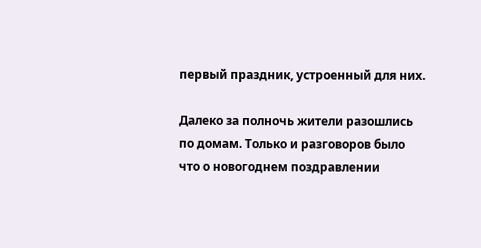первый праздник, устроенный для них.

Далеко за полночь жители разошлись по домам. Только и разговоров было что о новогоднем поздравлении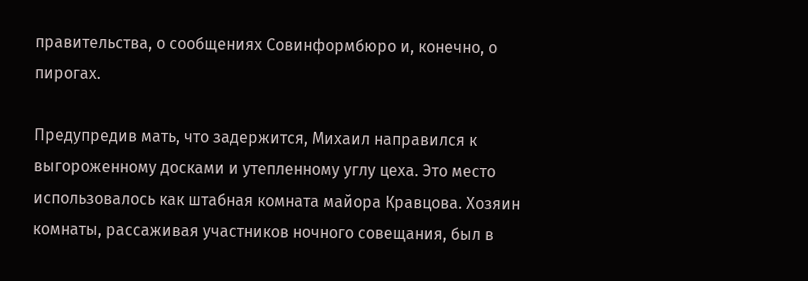правительства, о сообщениях Совинформбюро и, конечно, о пирогах.

Предупредив мать, что задержится, Михаил направился к выгороженному досками и утепленному углу цеха. Это место использовалось как штабная комната майора Кравцова. Хозяин комнаты, рассаживая участников ночного совещания, был в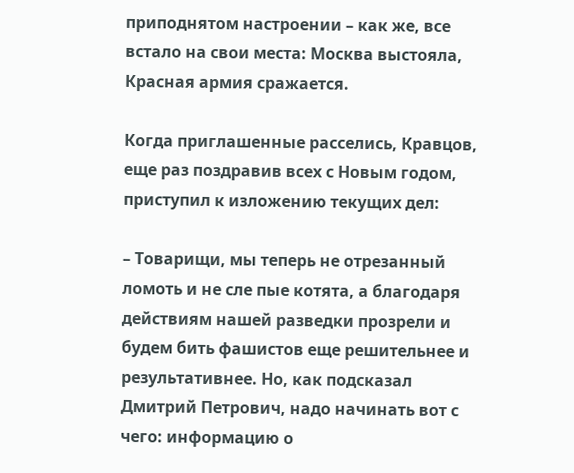приподнятом настроении – как же, все встало на свои места: Москва выстояла, Красная армия сражается.

Когда приглашенные расселись, Кравцов, еще раз поздравив всех с Новым годом, приступил к изложению текущих дел:

– Товарищи, мы теперь не отрезанный ломоть и не сле пые котята, а благодаря действиям нашей разведки прозрели и будем бить фашистов еще решительнее и результативнее. Но, как подсказал Дмитрий Петрович, надо начинать вот с чего: информацию о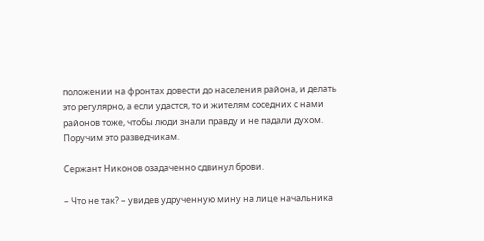положении на фронтах довести до населения района, и делать это регулярно, а если удастся, то и жителям соседних с нами районов тоже, чтобы люди знали правду и не падали духом. Поручим это разведчикам.

Сержант Никонов озадаченно сдвинул брови.

– Что не так? – увидев удрученную мину на лице начальника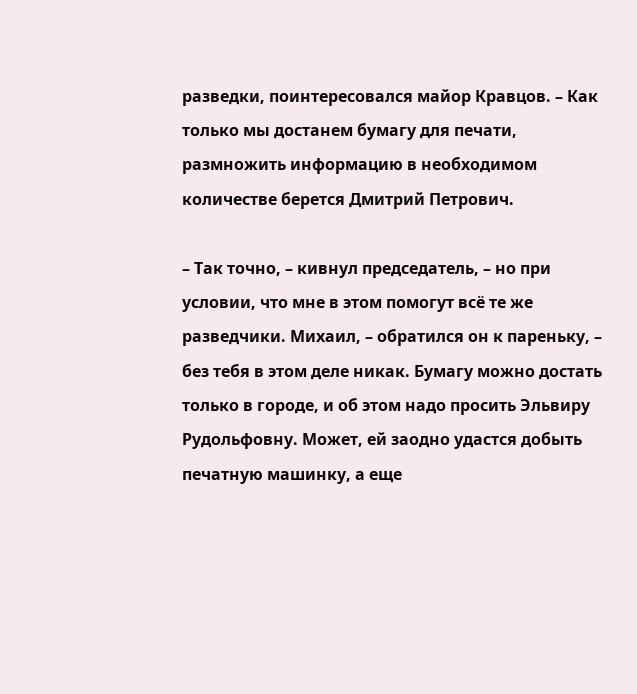разведки, поинтересовался майор Кравцов. – Как только мы достанем бумагу для печати, размножить информацию в необходимом количестве берется Дмитрий Петрович.

– Так точно, – кивнул председатель, – но при условии, что мне в этом помогут всё те же разведчики. Михаил, – обратился он к пареньку, – без тебя в этом деле никак. Бумагу можно достать только в городе, и об этом надо просить Эльвиру Рудольфовну. Может, ей заодно удастся добыть печатную машинку, а еще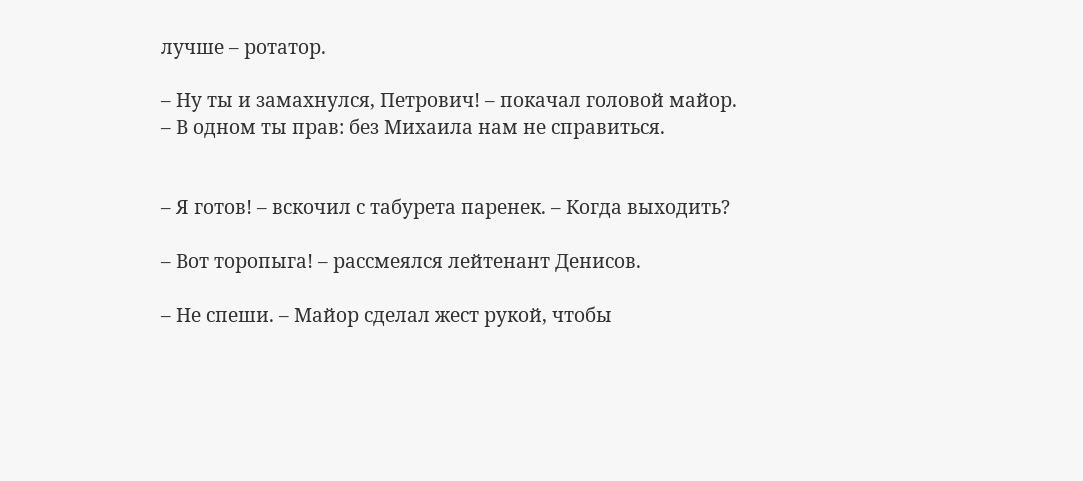лучше – ротатор.

– Ну ты и замахнулся, Петрович! – покачал головой майор. – В одном ты прав: без Михаила нам не справиться.


– Я готов! – вскочил с табурета паренек. – Когда выходить?

– Вот торопыга! – рассмеялся лейтенант Денисов.

– Не спеши. – Майор сделал жест рукой, чтобы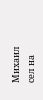Михаил сел на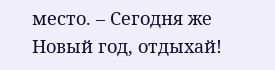место. – Сегодня же Новый год, отдыхай!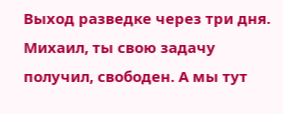Выход разведке через три дня. Михаил, ты свою задачу получил, свободен. А мы тут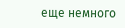еще немного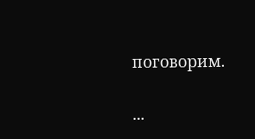поговорим.


...